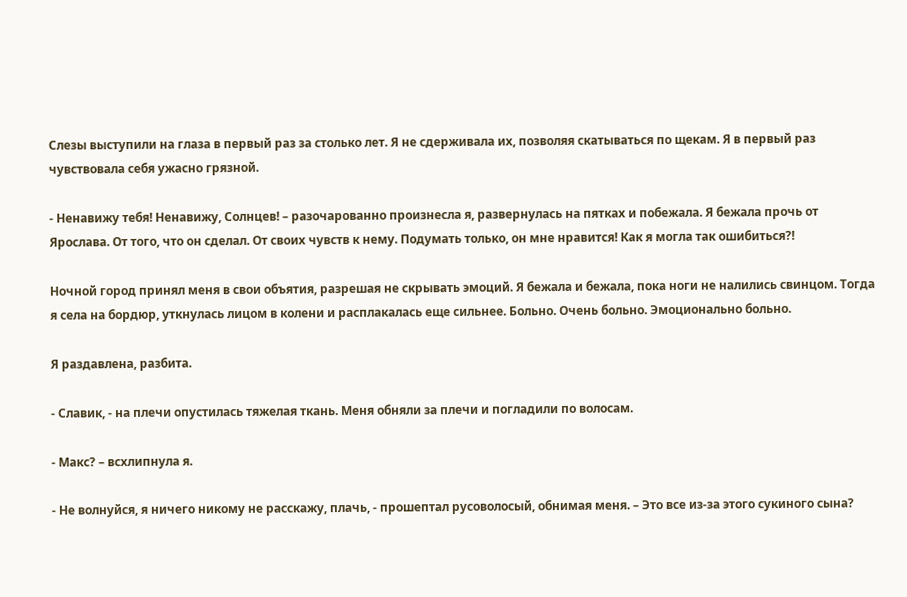Слезы выступили на глаза в первый раз за столько лет. Я не сдерживала их, позволяя скатываться по щекам. Я в первый раз чувствовала себя ужасно грязной.

- Ненавижу тебя! Ненавижу, Солнцев! – разочарованно произнесла я, развернулась на пятках и побежала. Я бежала прочь от Ярослава. От того, что он сделал. От своих чувств к нему. Подумать только, он мне нравится! Как я могла так ошибиться?!

Ночной город принял меня в свои объятия, разрешая не скрывать эмоций. Я бежала и бежала, пока ноги не налились свинцом. Тогда я села на бордюр, уткнулась лицом в колени и расплакалась еще сильнее. Больно. Очень больно. Эмоционально больно.

Я раздавлена, разбита.

- Славик, - на плечи опустилась тяжелая ткань. Меня обняли за плечи и погладили по волосам.

- Макс? – всхлипнула я.

- Не волнуйся, я ничего никому не расскажу, плачь, - прошептал русоволосый, обнимая меня. – Это все из-за этого сукиного сына?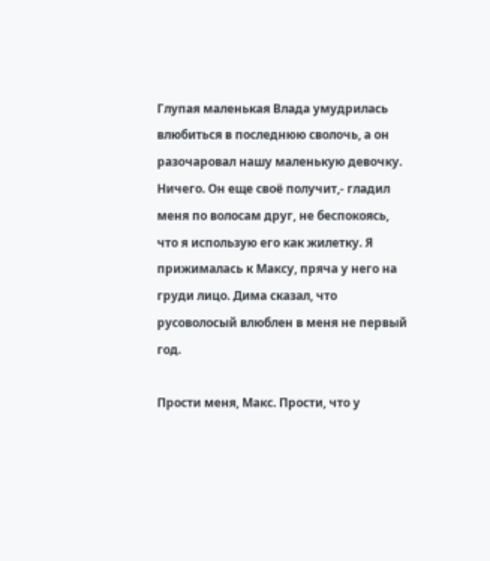Глупая маленькая Влада умудрилась влюбиться в последнюю сволочь, а он разочаровал нашу маленькую девочку. Ничего. Он еще своё получит,- гладил меня по волосам друг, не беспокоясь, что я использую его как жилетку. Я прижималась к Максу, пряча у него на груди лицо. Дима сказал, что русоволосый влюблен в меня не первый год.

Прости меня, Макс. Прости, что у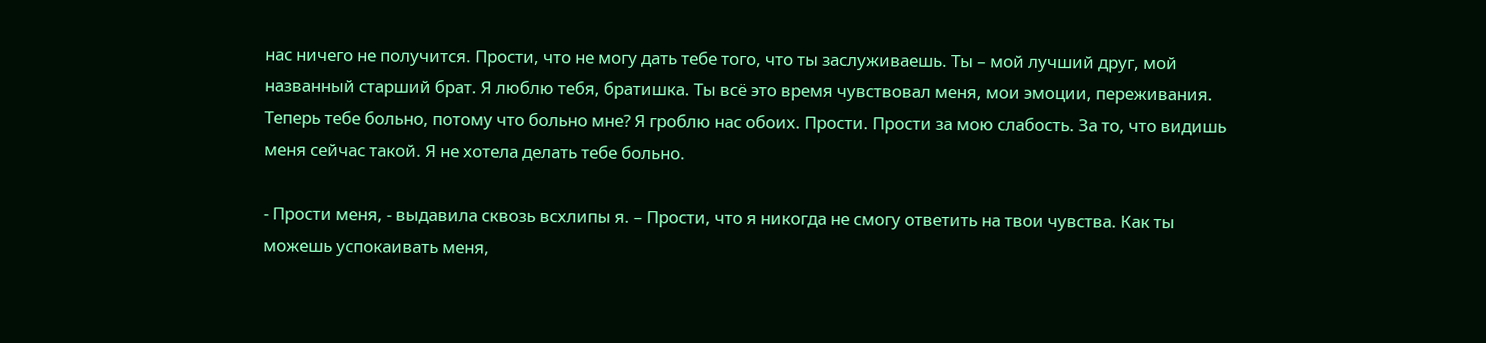нас ничего не получится. Прости, что не могу дать тебе того, что ты заслуживаешь. Ты – мой лучший друг, мой названный старший брат. Я люблю тебя, братишка. Ты всё это время чувствовал меня, мои эмоции, переживания. Теперь тебе больно, потому что больно мне? Я гроблю нас обоих. Прости. Прости за мою слабость. За то, что видишь меня сейчас такой. Я не хотела делать тебе больно.

- Прости меня, - выдавила сквозь всхлипы я. – Прости, что я никогда не смогу ответить на твои чувства. Как ты можешь успокаивать меня,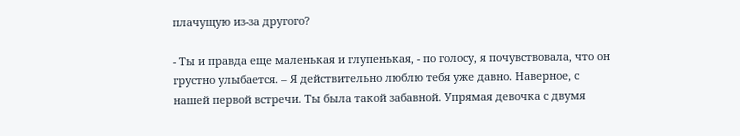плачущую из-за другого?

- Ты и правда еще маленькая и глупенькая, - по голосу, я почувствовала, что он грустно улыбается. – Я действительно люблю тебя уже давно. Наверное, с нашей первой встречи. Ты была такой забавной. Упрямая девочка с двумя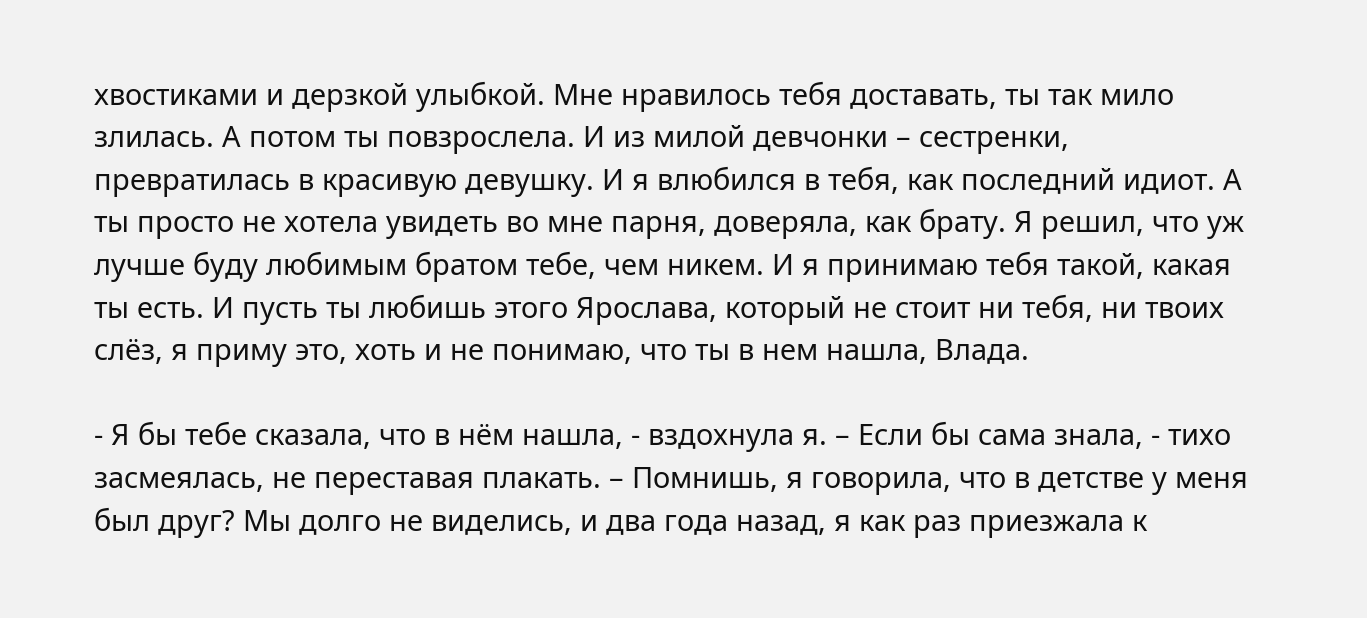хвостиками и дерзкой улыбкой. Мне нравилось тебя доставать, ты так мило злилась. А потом ты повзрослела. И из милой девчонки – сестренки, превратилась в красивую девушку. И я влюбился в тебя, как последний идиот. А ты просто не хотела увидеть во мне парня, доверяла, как брату. Я решил, что уж лучше буду любимым братом тебе, чем никем. И я принимаю тебя такой, какая ты есть. И пусть ты любишь этого Ярослава, который не стоит ни тебя, ни твоих слёз, я приму это, хоть и не понимаю, что ты в нем нашла, Влада.

- Я бы тебе сказала, что в нём нашла, - вздохнула я. – Если бы сама знала, - тихо засмеялась, не переставая плакать. – Помнишь, я говорила, что в детстве у меня был друг? Мы долго не виделись, и два года назад, я как раз приезжала к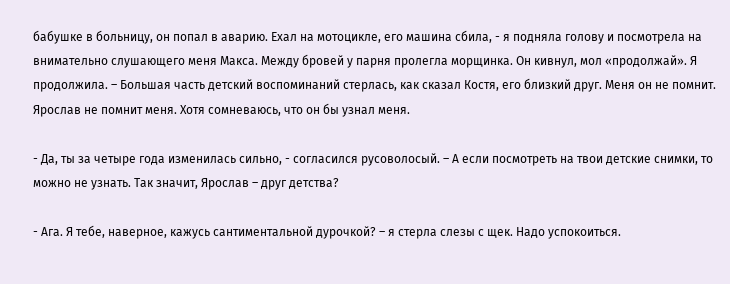бабушке в больницу, он попал в аварию. Ехал на мотоцикле, его машина сбила, - я подняла голову и посмотрела на внимательно слушающего меня Макса. Между бровей у парня пролегла морщинка. Он кивнул, мол «продолжай». Я продолжила. – Большая часть детский воспоминаний стерлась, как сказал Костя, его близкий друг. Меня он не помнит. Ярослав не помнит меня. Хотя сомневаюсь, что он бы узнал меня.

- Да, ты за четыре года изменилась сильно, - согласился русоволосый. – А если посмотреть на твои детские снимки, то можно не узнать. Так значит, Ярослав – друг детства?

- Ага. Я тебе, наверное, кажусь сантиментальной дурочкой? – я стерла слезы с щек. Надо успокоиться.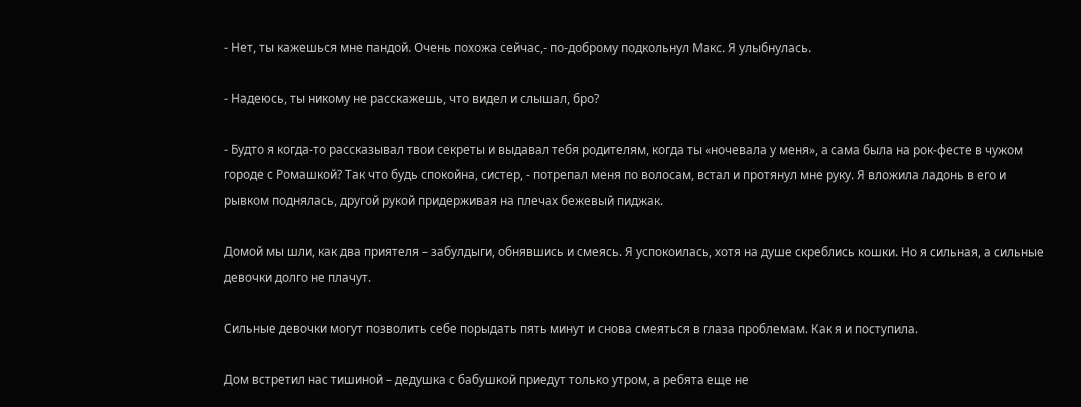- Нет, ты кажешься мне пандой. Очень похожа сейчас,- по-доброму подкольнул Макс. Я улыбнулась.

- Надеюсь, ты никому не расскажешь, что видел и слышал, бро?

- Будто я когда-то рассказывал твои секреты и выдавал тебя родителям, когда ты «ночевала у меня», а сама была на рок-фесте в чужом городе с Ромашкой? Так что будь спокойна, систер, - потрепал меня по волосам, встал и протянул мне руку. Я вложила ладонь в его и рывком поднялась, другой рукой придерживая на плечах бежевый пиджак.

Домой мы шли, как два приятеля – забулдыги, обнявшись и смеясь. Я успокоилась, хотя на душе скреблись кошки. Но я сильная, а сильные девочки долго не плачут.

Сильные девочки могут позволить себе порыдать пять минут и снова смеяться в глаза проблемам. Как я и поступила.

Дом встретил нас тишиной – дедушка с бабушкой приедут только утром, а ребята еще не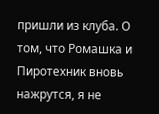пришли из клуба. О том, что Ромашка и Пиротехник вновь нажрутся, я не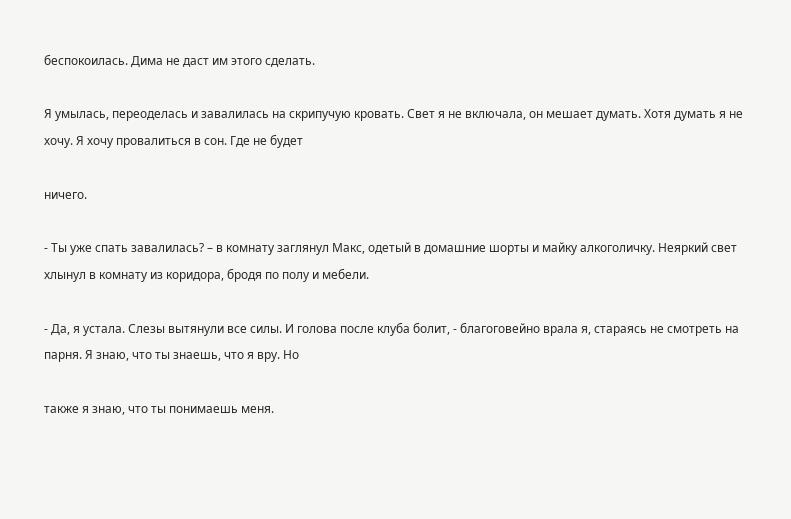беспокоилась. Дима не даст им этого сделать.

Я умылась, переоделась и завалилась на скрипучую кровать. Свет я не включала, он мешает думать. Хотя думать я не хочу. Я хочу провалиться в сон. Где не будет

ничего.

- Ты уже спать завалилась? – в комнату заглянул Макс, одетый в домашние шорты и майку алкоголичку. Неяркий свет хлынул в комнату из коридора, бродя по полу и мебели.

- Да, я устала. Слезы вытянули все силы. И голова после клуба болит, - благоговейно врала я, стараясь не смотреть на парня. Я знаю, что ты знаешь, что я вру. Но

также я знаю, что ты понимаешь меня.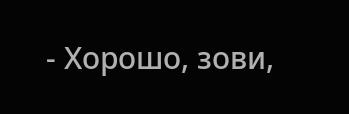- Хорошо, зови,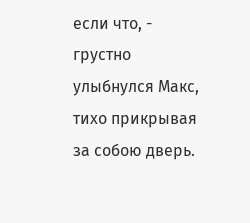если что, - грустно улыбнулся Макс, тихо прикрывая за собою дверь.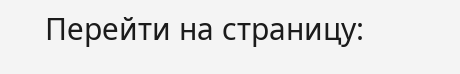Перейти на страницу: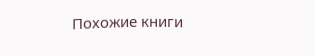Похожие книги